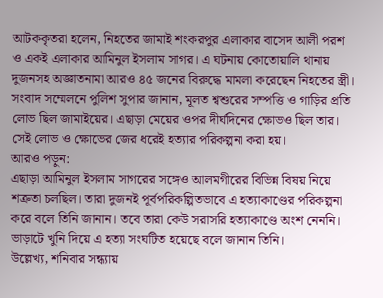আটককৃতরা হলেন, নিহতের জামাই শংকরপুর এলাকার বাসেদ আলী পরশ ও একই এলাকার আমিনুল ইসলাম সাগর। এ ঘটনায় কোতোয়ালি থানায় দুজনসহ অজ্ঞাতনামা আরও ৪৫ জনের বিরুদ্ধে মামলা করেছেন নিহতের স্ত্রী।
সংবাদ সম্মেলনে পুলিশ সুপার জানান, মূলত শ্বশুরের সম্পত্তি ও গাড়ির প্রতি লোভ ছিল জামাইয়ের। এছাড়া মেয়ের ওপর দীর্ঘদিনের ক্ষোভও ছিল তার। সেই লোভ ও ক্ষোভের জের ধরেই হত্যার পরিকল্পনা করা হয়।
আরও পড়ুন:
এছাড়া আমিনুল ইসলাম সাগরের সঙ্গেও আলমগীরের বিভিন্ন বিষয় নিয়ে শত্রুতা চলছিল। তারা দুজনই পূর্বপরিকল্পিতভাবে এ হত্যাকাণ্ডের পরিকল্পনা করে বলে তিনি জানান। তবে তারা কেউ সরাসরি হত্যাকাণ্ডে অংশ নেননি। ভাড়াটে খুনি দিয়ে এ হত্যা সংঘটিত হয়েছে বলে জানান তিনি।
উল্লেখ্য, শনিবার সন্ধ্যায়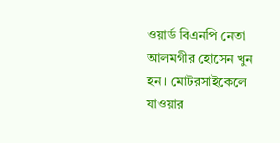ওয়ার্ড বিএনপি নেতা আলমগীর হোসেন খুন হন। মোটরসাইকেলে যাওয়ার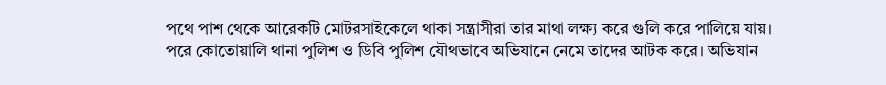পথে পাশ থেকে আরেকটি মোটরসাইকেলে থাকা সন্ত্রাসীরা তার মাথা লক্ষ্য করে গুলি করে পালিয়ে যায়।
পরে কোতোয়ালি থানা পুলিশ ও ডিবি পুলিশ যৌথভাবে অভিযানে নেমে তাদের আটক করে। অভিযান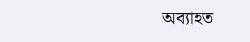অব্যাহত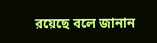রয়েছে বলে জানান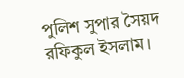পুলিশ সুপার সৈয়দ রফিকুল ইসলাম।